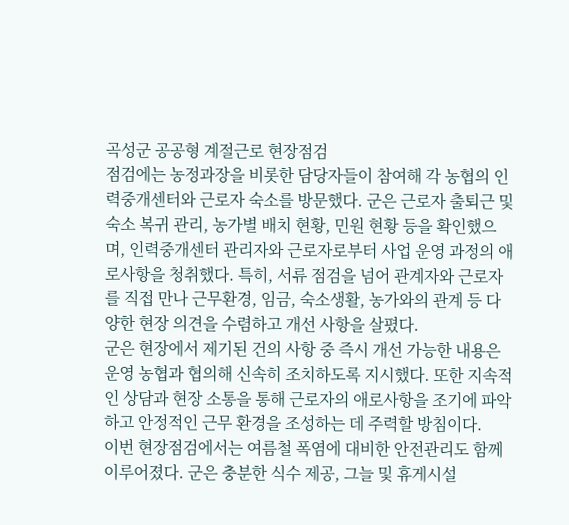곡성군 공공형 계절근로 현장점검
점검에는 농정과장을 비롯한 담당자들이 참여해 각 농협의 인력중개센터와 근로자 숙소를 방문했다. 군은 근로자 출퇴근 및 숙소 복귀 관리, 농가별 배치 현황, 민원 현황 등을 확인했으며, 인력중개센터 관리자와 근로자로부터 사업 운영 과정의 애로사항을 청취했다. 특히, 서류 점검을 넘어 관계자와 근로자를 직접 만나 근무환경, 임금, 숙소생활, 농가와의 관계 등 다양한 현장 의견을 수렴하고 개선 사항을 살폈다.
군은 현장에서 제기된 건의 사항 중 즉시 개선 가능한 내용은 운영 농협과 협의해 신속히 조치하도록 지시했다. 또한 지속적인 상담과 현장 소통을 통해 근로자의 애로사항을 조기에 파악하고 안정적인 근무 환경을 조성하는 데 주력할 방침이다.
이번 현장점검에서는 여름철 폭염에 대비한 안전관리도 함께 이루어졌다. 군은 충분한 식수 제공, 그늘 및 휴게시설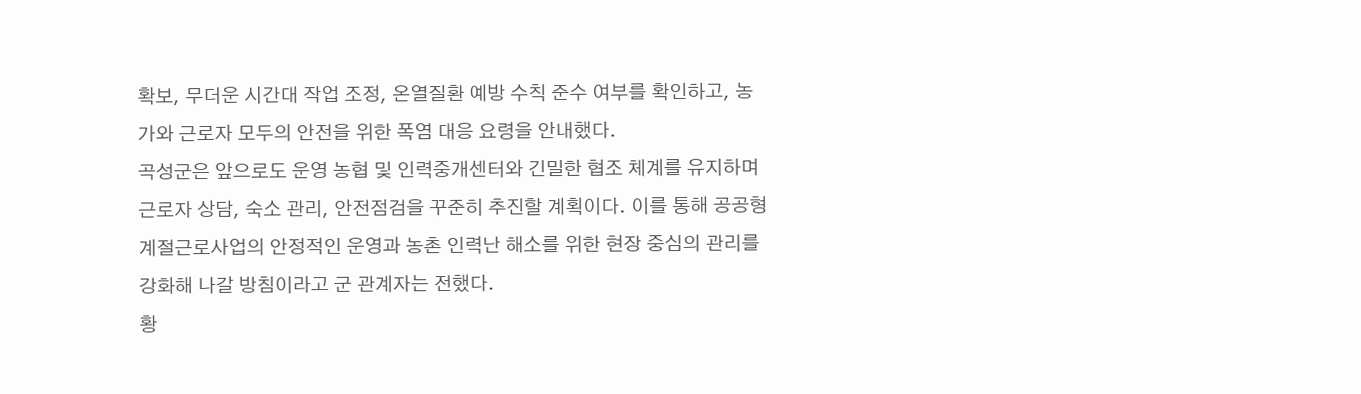확보, 무더운 시간대 작업 조정, 온열질환 예방 수칙 준수 여부를 확인하고, 농가와 근로자 모두의 안전을 위한 폭염 대응 요령을 안내했다.
곡성군은 앞으로도 운영 농협 및 인력중개센터와 긴밀한 협조 체계를 유지하며 근로자 상담, 숙소 관리, 안전점검을 꾸준히 추진할 계획이다. 이를 통해 공공형 계절근로사업의 안정적인 운영과 농촌 인력난 해소를 위한 현장 중심의 관리를 강화해 나갈 방침이라고 군 관계자는 전했다.
황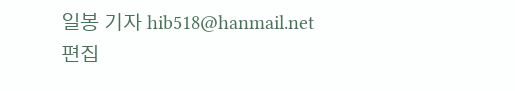일봉 기자 hib518@hanmail.net
편집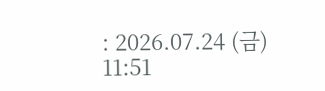: 2026.07.24 (금) 11:51